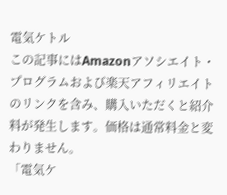電気ケトル
この記事にはAmazonアソシエイト・プログラムおよび楽天アフィリエイトのリンクを含み、購入いただくと紹介料が発生します。価格は通常料金と変わりません。
「電気ケ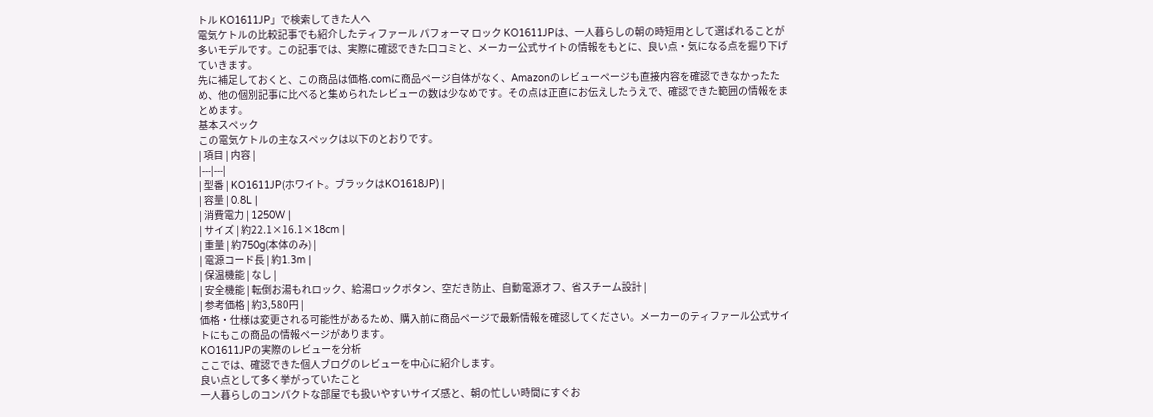トル KO1611JP」で検索してきた人へ
電気ケトルの比較記事でも紹介したティファール パフォーマ ロック KO1611JPは、一人暮らしの朝の時短用として選ばれることが多いモデルです。この記事では、実際に確認できた口コミと、メーカー公式サイトの情報をもとに、良い点・気になる点を掘り下げていきます。
先に補足しておくと、この商品は価格.comに商品ページ自体がなく、Amazonのレビューページも直接内容を確認できなかったため、他の個別記事に比べると集められたレビューの数は少なめです。その点は正直にお伝えしたうえで、確認できた範囲の情報をまとめます。
基本スペック
この電気ケトルの主なスペックは以下のとおりです。
| 項目 | 内容 |
|---|---|
| 型番 | KO1611JP(ホワイト。ブラックはKO1618JP) |
| 容量 | 0.8L |
| 消費電力 | 1250W |
| サイズ | 約22.1×16.1×18cm |
| 重量 | 約750g(本体のみ) |
| 電源コード長 | 約1.3m |
| 保温機能 | なし |
| 安全機能 | 転倒お湯もれロック、給湯ロックボタン、空だき防止、自動電源オフ、省スチーム設計 |
| 参考価格 | 約3,580円 |
価格・仕様は変更される可能性があるため、購入前に商品ページで最新情報を確認してください。メーカーのティファール公式サイトにもこの商品の情報ページがあります。
KO1611JPの実際のレビューを分析
ここでは、確認できた個人ブログのレビューを中心に紹介します。
良い点として多く挙がっていたこと
一人暮らしのコンパクトな部屋でも扱いやすいサイズ感と、朝の忙しい時間にすぐお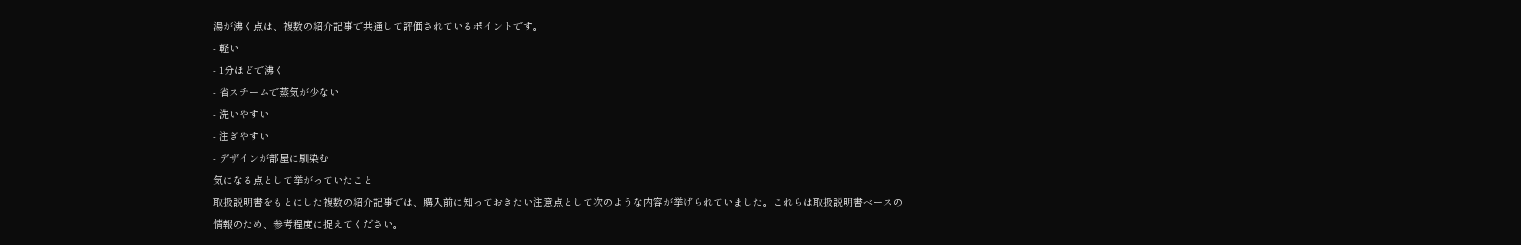湯が沸く点は、複数の紹介記事で共通して評価されているポイントです。
- 軽い
- 1分ほどで沸く
- 省スチームで蒸気が少ない
- 洗いやすい
- 注ぎやすい
- デザインが部屋に馴染む
気になる点として挙がっていたこと
取扱説明書をもとにした複数の紹介記事では、購入前に知っておきたい注意点として次のような内容が挙げられていました。これらは取扱説明書ベースの情報のため、参考程度に捉えてください。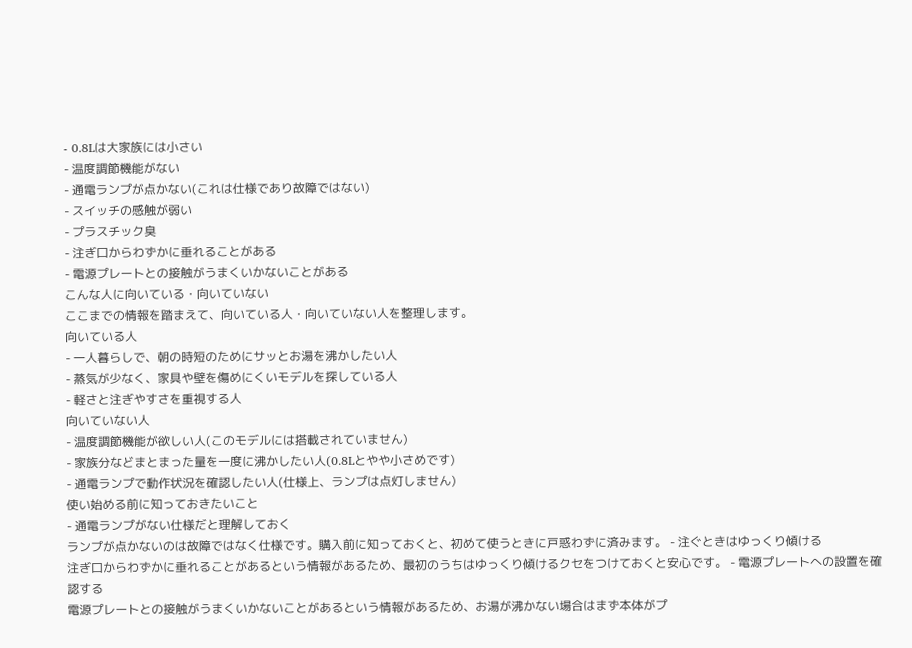- 0.8Lは大家族には小さい
- 温度調節機能がない
- 通電ランプが点かない(これは仕様であり故障ではない)
- スイッチの感触が弱い
- プラスチック臭
- 注ぎ口からわずかに垂れることがある
- 電源プレートとの接触がうまくいかないことがある
こんな人に向いている・向いていない
ここまでの情報を踏まえて、向いている人・向いていない人を整理します。
向いている人
- 一人暮らしで、朝の時短のためにサッとお湯を沸かしたい人
- 蒸気が少なく、家具や壁を傷めにくいモデルを探している人
- 軽さと注ぎやすさを重視する人
向いていない人
- 温度調節機能が欲しい人(このモデルには搭載されていません)
- 家族分などまとまった量を一度に沸かしたい人(0.8Lとやや小さめです)
- 通電ランプで動作状況を確認したい人(仕様上、ランプは点灯しません)
使い始める前に知っておきたいこと
- 通電ランプがない仕様だと理解しておく
ランプが点かないのは故障ではなく仕様です。購入前に知っておくと、初めて使うときに戸惑わずに済みます。 - 注ぐときはゆっくり傾ける
注ぎ口からわずかに垂れることがあるという情報があるため、最初のうちはゆっくり傾けるクセをつけておくと安心です。 - 電源プレートへの設置を確認する
電源プレートとの接触がうまくいかないことがあるという情報があるため、お湯が沸かない場合はまず本体がプ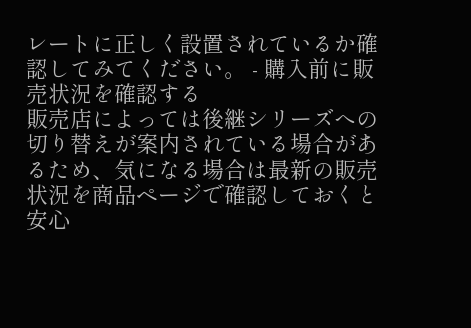レートに正しく設置されているか確認してみてください。 - 購入前に販売状況を確認する
販売店によっては後継シリーズへの切り替えが案内されている場合があるため、気になる場合は最新の販売状況を商品ページで確認しておくと安心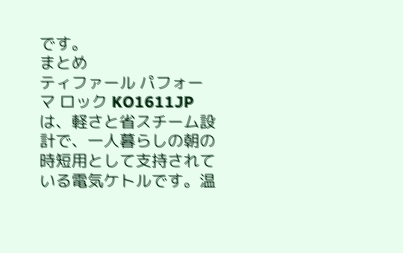です。
まとめ
ティファール パフォーマ ロック KO1611JPは、軽さと省スチーム設計で、一人暮らしの朝の時短用として支持されている電気ケトルです。温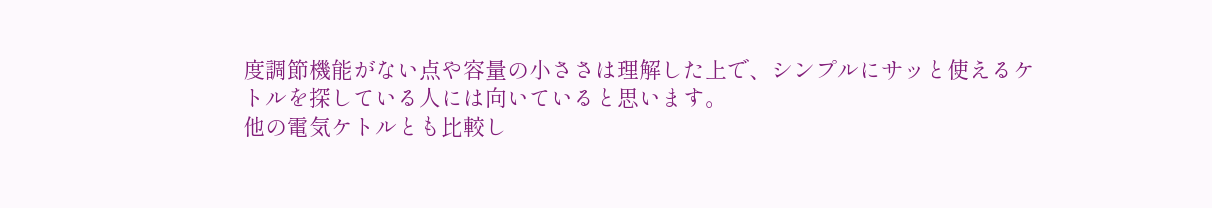度調節機能がない点や容量の小ささは理解した上で、シンプルにサッと使えるケトルを探している人には向いていると思います。
他の電気ケトルとも比較し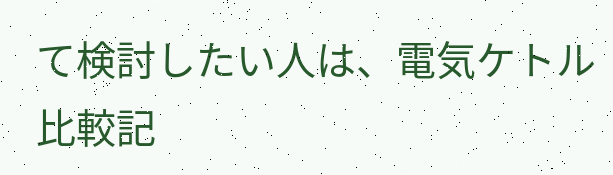て検討したい人は、電気ケトル比較記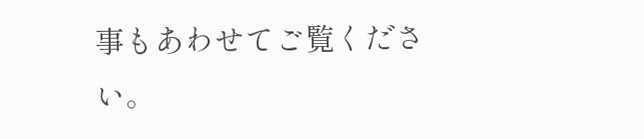事もあわせてご覧ください。